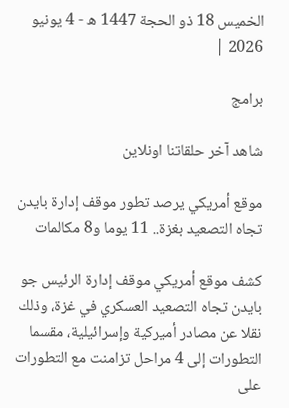الخميس 18 ذو الحجة 1447 ه - 4 يونيو 2026 |

برامج

شاهد آخر حلقاتنا اونلاين

موقع أمريكي يرصد تطور موقف إدارة بايدن تجاه التصعيد بغزة.. 11 يوما و8 مكالمات

كشف موقع أمريكي موقف إدارة الرئيس جو بايدن تجاه التصعيد العسكري في غزة، وذلك نقلا عن مصادر أميركية وإسرائيلية، مقسما التطورات إلى 4 مراحل تزامنت مع التطورات على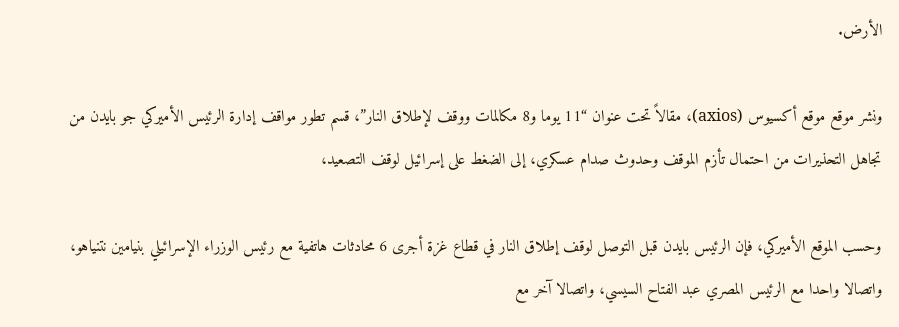الأرض.

ونشر موقع موقع أكسيوس (axios)، مقالاً تحت عنوان “11 يوما و8 مكالمات ووقف لإطلاق النار”، قسم تطور مواقف إدارة الرئيس الأميركي جو بايدن من تجاهل التحذيرات من احتمال تأزم الموقف وحدوث صدام عسكري، إلى الضغط على إسرائيل لوقف التصعيد،

وحسب الموقع الأميركي، فإن الرئيس بايدن قبل التوصل لوقف إطلاق النار في قطاع غزة أجرى 6 محادثات هاتفية مع رئيس الوزراء الإسرائيلي بنيامين نتنياهو، واتصالا واحدا مع الرئيس المصري عبد الفتاح السيسي، واتصالا آخر مع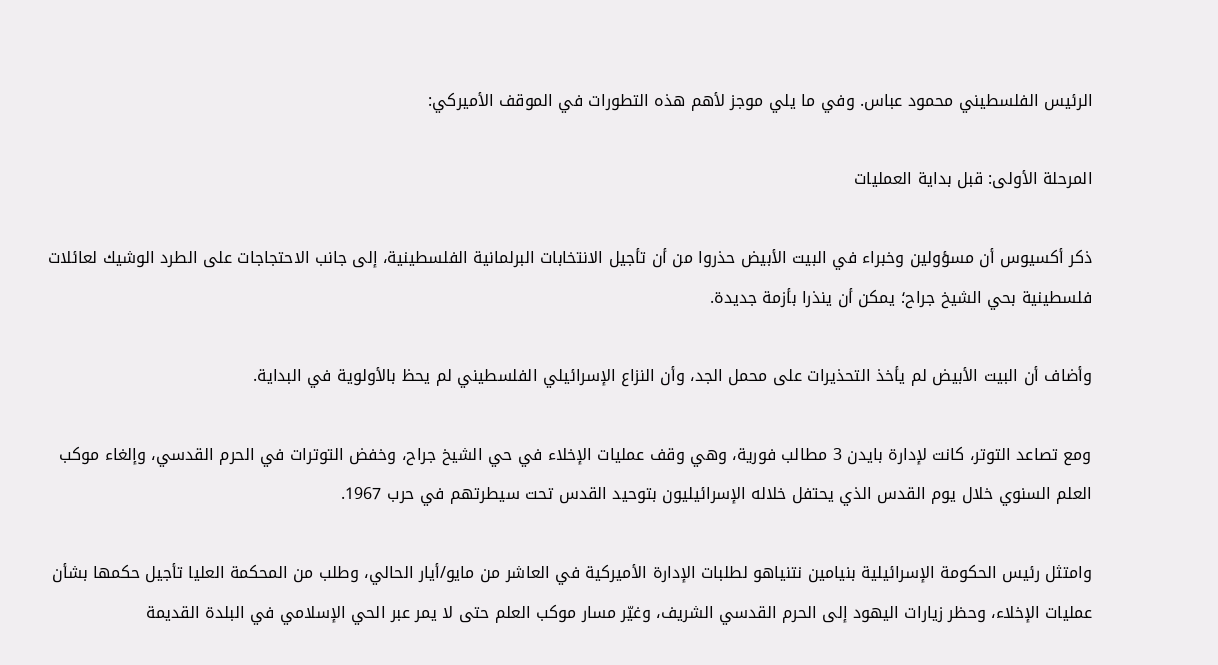الرئيس الفلسطيني محمود عباس. وفي ما يلي موجز لأهم هذه التطورات في الموقف الأميركي:

المرحلة الأولى: قبل بداية العمليات

ذكر أكسيوس أن مسؤولين وخبراء في البيت الأبيض حذروا من أن تأجيل الانتخابات البرلمانية الفلسطينية، إلى جانب الاحتجاجات على الطرد الوشيك لعائلات فلسطينية بحي الشيخ جراح؛ يمكن أن ينذرا بأزمة جديدة.

وأضاف أن البيت الأبيض لم يأخذ التحذيرات على محمل الجد، وأن النزاع الإسرائيلي الفلسطيني لم يحظ بالأولوية في البداية.

ومع تصاعد التوتر، كانت لإدارة بايدن 3 مطالب فورية، وهي وقف عمليات الإخلاء في حي الشيخ جراح، وخفض التوترات في الحرم القدسي، وإلغاء موكب العلم السنوي خلال يوم القدس الذي يحتفل خلاله الإسرائيليون بتوحيد القدس تحت سيطرتهم في حرب 1967.

وامتثل رئيس الحكومة الإسرائيلية بنيامين نتنياهو لطلبات الإدارة الأميركية في العاشر من مايو/أيار الحالي، وطلب من المحكمة العليا تأجيل حكمها بشأن عمليات الإخلاء، وحظر زيارات اليهود إلى الحرم القدسي الشريف، وغيّر مسار موكب العلم حتى لا يمر عبر الحي الإسلامي في البلدة القديمة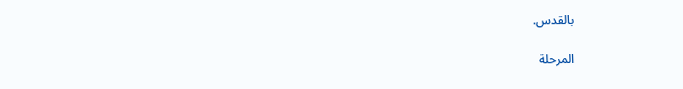بالقدس.

المرحلة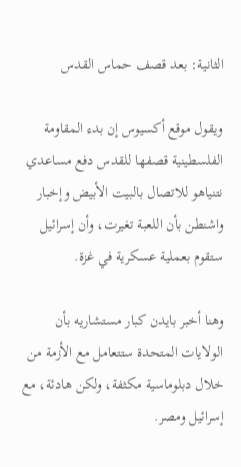الثانية: بعد قصف حماس القدس

ويقول موقع أكسيوس إن بدء المقاومة الفلسطينية قصفها للقدس دفع مساعدي نتنياهو للاتصال بالبيت الأبيض وإخبار واشنطن بأن اللعبة تغيرت، وأن إسرائيل ستقوم بعملية عسكرية في غزة.

وهنا أخبر بايدن كبار مستشاريه بأن الولايات المتحدة ستتعامل مع الأزمة من خلال دبلوماسية مكثفة، ولكن هادئة، مع إسرائيل ومصر.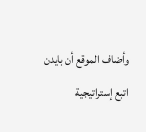وأضاف الموقع أن بايدن اتبع إستراتيجية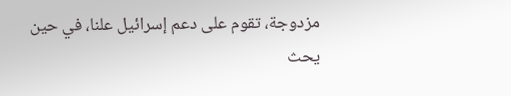مزدوجة، تقوم على دعم إسرائيل علنا، في حين يحث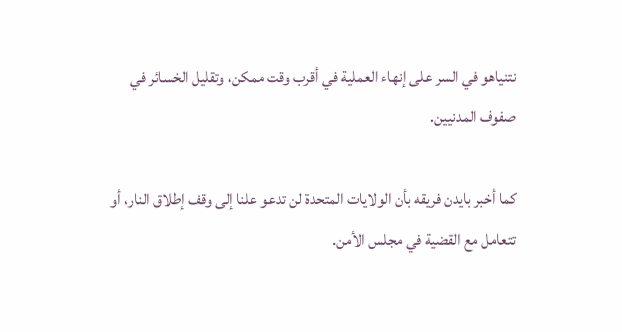نتنياهو في السر على إنهاء العملية في أقرب وقت ممكن، وتقليل الخسائر في صفوف المدنيين.

كما أخبر بايدن فريقه بأن الولايات المتحدة لن تدعو علنا إلى وقف إطلاق النار، أو تتعامل مع القضية في مجلس الأمن.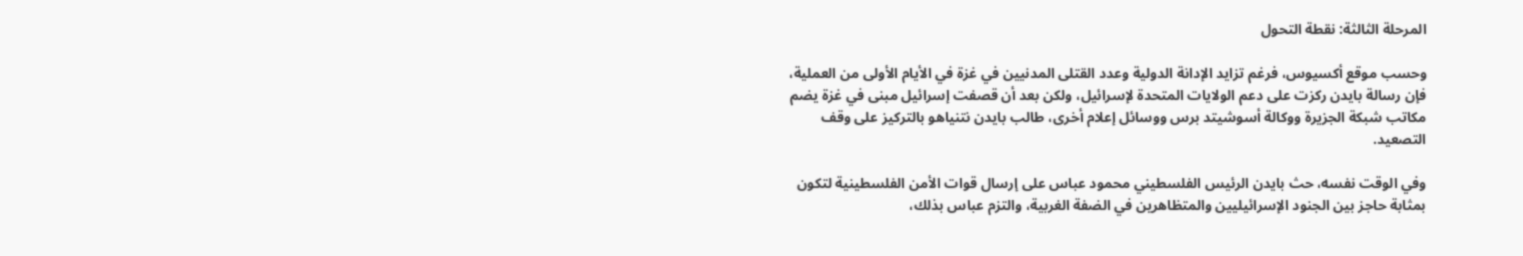المرحلة الثالثة: نقطة التحول

وحسب موقع أكسيوس، فرغم تزايد الإدانة الدولية وعدد القتلى المدنيين في غزة في الأيام الأولى من العملية، فإن رسالة بايدن ركزت على دعم الولايات المتحدة لإسرائيل، ولكن بعد أن قصفت إسرائيل مبنى في غزة يضم مكاتب شبكة الجزيرة ووكالة أسوشيتد برس ووسائل إعلام أخرى، طالب بايدن نتنياهو بالتركيز على وقف التصعيد.

وفي الوقت نفسه، حث بايدن الرئيس الفلسطيني محمود عباس على إرسال قوات الأمن الفلسطينية لتكون بمثابة حاجز بين الجنود الإسرائيليين والمتظاهرين في الضفة الغربية، والتزم عباس بذلك،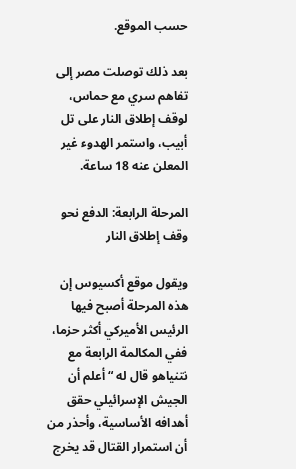حسب الموقع.

بعد ذلك توصلت مصر إلى تفاهم سري مع حماس، لوقف إطلاق النار على تل أبيب، واستمر الهدوء غير المعلن عنه 18 ساعة.

المرحلة الرابعة: الدفع نحو وقف إطلاق النار

ويقول موقع أكسيوس إن هذه المرحلة أصبح فيها الرئيس الأميركي أكثر حزما، ففي المكالمة الرابعة مع نتنياهو قال له “أعلم أن الجيش الإسرائيلي حقق أهدافه الأساسية، وأحذر من أن استمرار القتال قد يخرج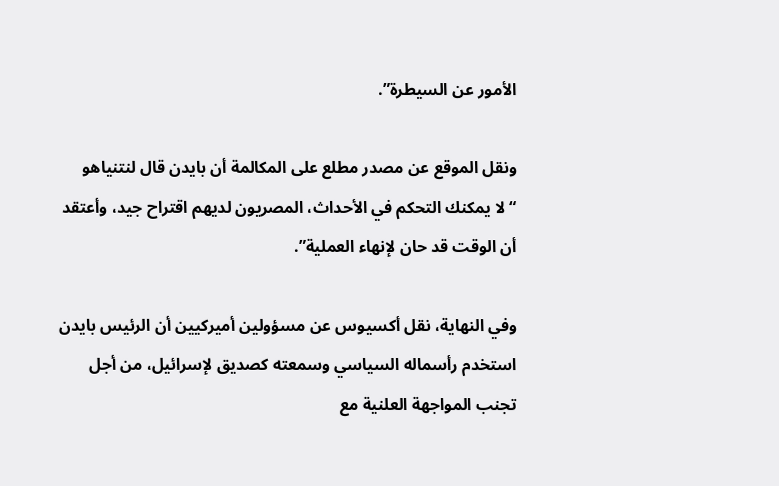الأمور عن السيطرة”.

ونقل الموقع عن مصدر مطلع على المكالمة أن بايدن قال لنتنياهو “لا يمكنك التحكم في الأحداث، المصريون لديهم اقتراح جيد، وأعتقد أن الوقت قد حان لإنهاء العملية”.

وفي النهاية، نقل أكسيوس عن مسؤولين أميركيين أن الرئيس بايدن استخدم رأسماله السياسي وسمعته كصديق لإسرائيل، من أجل تجنب المواجهة العلنية مع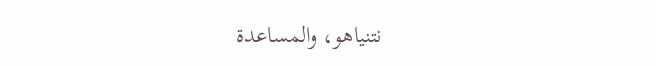نتنياهو، والمساعدة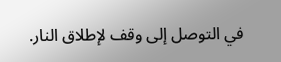في التوصل إلى وقف لإطلاق النار.